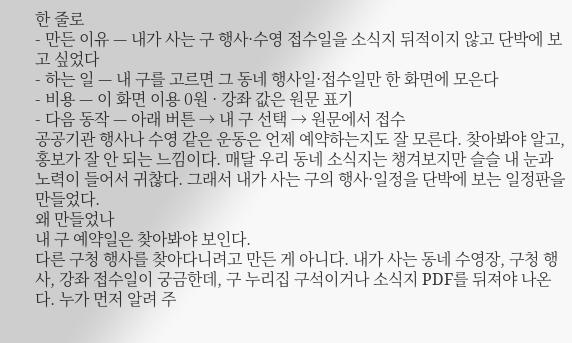한 줄로
- 만든 이유 — 내가 사는 구 행사·수영 접수일을 소식지 뒤적이지 않고 단박에 보고 싶었다
- 하는 일 — 내 구를 고르면 그 동네 행사일·접수일만 한 화면에 모은다
- 비용 — 이 화면 이용 0원 · 강좌 값은 원문 표기
- 다음 동작 — 아래 버튼 → 내 구 선택 → 원문에서 접수
공공기관 행사나 수영 같은 운동은 언제 예약하는지도 잘 모른다. 찾아봐야 알고, 홍보가 잘 안 되는 느낌이다. 매달 우리 동네 소식지는 챙겨보지만 슬슬 내 눈과 노력이 들어서 귀찮다. 그래서 내가 사는 구의 행사·일정을 단박에 보는 일정판을 만들었다.
왜 만들었나
내 구 예약일은 찾아봐야 보인다.
다른 구청 행사를 찾아다니려고 만든 게 아니다. 내가 사는 동네 수영장, 구청 행사, 강좌 접수일이 궁금한데, 구 누리집 구석이거나 소식지 PDF를 뒤져야 나온다. 누가 먼저 알려 주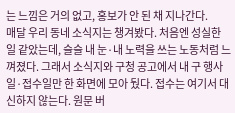는 느낌은 거의 없고, 홍보가 안 된 채 지나간다.
매달 우리 동네 소식지는 챙겨봤다. 처음엔 성실한 일 같았는데, 슬슬 내 눈·내 노력을 쓰는 노동처럼 느껴졌다. 그래서 소식지와 구청 공고에서 내 구 행사일·접수일만 한 화면에 모아 뒀다. 접수는 여기서 대신하지 않는다. 원문 버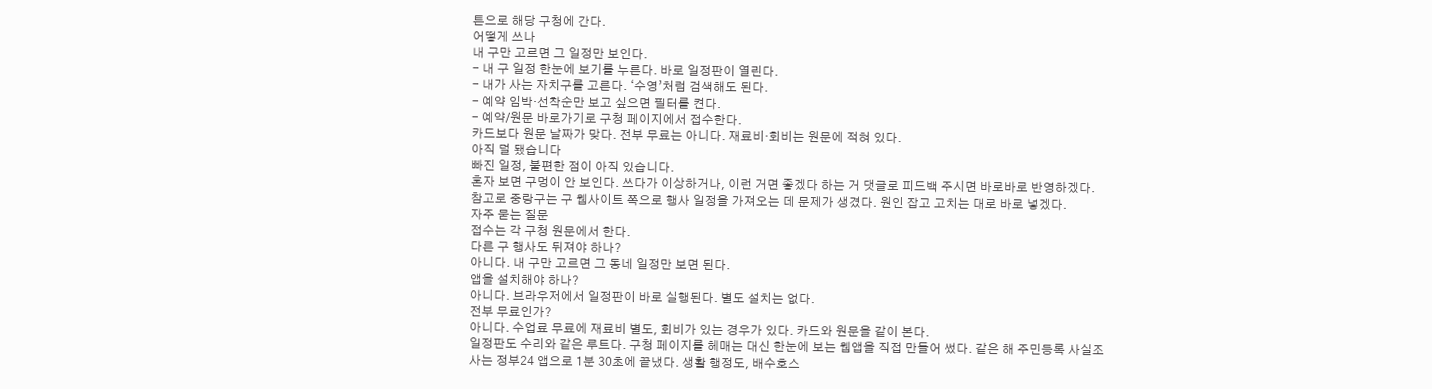튼으로 해당 구청에 간다.
어떻게 쓰나
내 구만 고르면 그 일정만 보인다.
- 내 구 일정 한눈에 보기를 누른다. 바로 일정판이 열린다.
- 내가 사는 자치구를 고른다. ‘수영’처럼 검색해도 된다.
- 예약 임박·선착순만 보고 싶으면 필터를 켠다.
- 예약/원문 바로가기로 구청 페이지에서 접수한다.
카드보다 원문 날짜가 맞다. 전부 무료는 아니다. 재료비·회비는 원문에 적혀 있다.
아직 덜 됐습니다
빠진 일정, 불편한 점이 아직 있습니다.
혼자 보면 구멍이 안 보인다. 쓰다가 이상하거나, 이런 거면 좋겠다 하는 거 댓글로 피드백 주시면 바로바로 반영하겠다.
참고로 중랑구는 구 웹사이트 쪽으로 행사 일정을 가져오는 데 문제가 생겼다. 원인 잡고 고치는 대로 바로 넣겠다.
자주 묻는 질문
접수는 각 구청 원문에서 한다.
다른 구 행사도 뒤져야 하나?
아니다. 내 구만 고르면 그 동네 일정만 보면 된다.
앱을 설치해야 하나?
아니다. 브라우저에서 일정판이 바로 실행된다. 별도 설치는 없다.
전부 무료인가?
아니다. 수업료 무료에 재료비 별도, 회비가 있는 경우가 있다. 카드와 원문을 같이 본다.
일정판도 수리와 같은 루트다. 구청 페이지를 헤매는 대신 한눈에 보는 웹앱을 직접 만들어 썼다. 같은 해 주민등록 사실조사는 정부24 앱으로 1분 30초에 끝냈다. 생활 행정도, 배수호스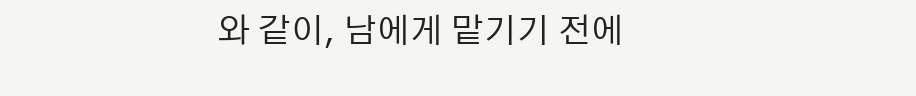와 같이, 남에게 맡기기 전에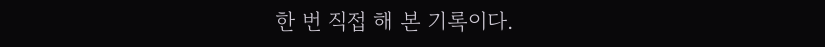한 번 직접 해 본 기록이다.